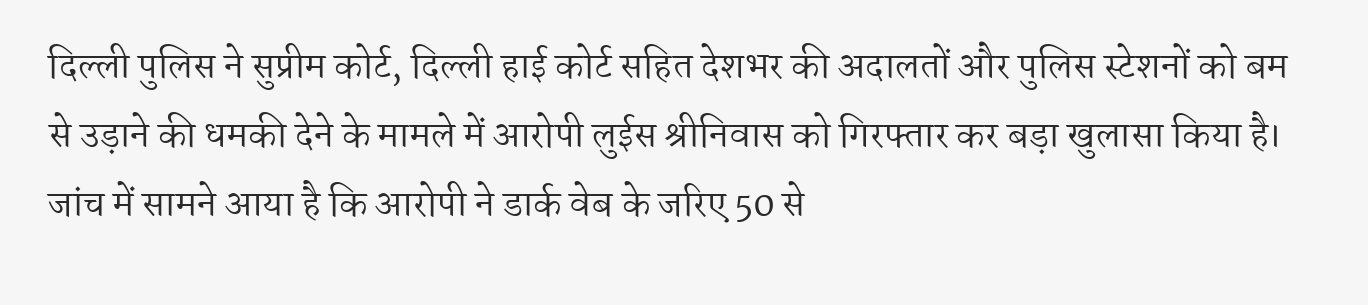दिल्ली पुलिस ने सुप्रीम कोर्ट, दिल्ली हाई कोर्ट सहित देशभर की अदालतों और पुलिस स्टेशनों को बम से उड़ाने की धमकी देने के मामले में आरोपी लुईस श्रीनिवास को गिरफ्तार कर बड़ा खुलासा किया है। जांच में सामने आया है कि आरोपी ने डार्क वेब के जरिए 50 से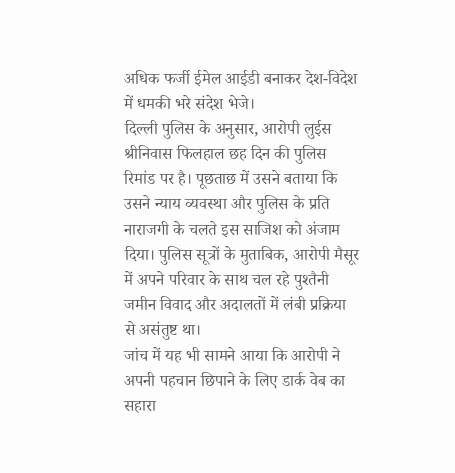अधिक फर्जी ईमेल आईडी बनाकर देश-विदेश में धमकी भरे संदेश भेजे।
दिल्ली पुलिस के अनुसार, आरोपी लुईस श्रीनिवास फिलहाल छह दिन की पुलिस रिमांड पर है। पूछताछ में उसने बताया कि उसने न्याय व्यवस्था और पुलिस के प्रति नाराजगी के चलते इस साजिश को अंजाम दिया। पुलिस सूत्रों के मुताबिक, आरोपी मैसूर में अपने परिवार के साथ चल रहे पुश्तैनी जमीन विवाद और अदालतों में लंबी प्रक्रिया से असंतुष्ट था।
जांच में यह भी सामने आया कि आरोपी ने अपनी पहचान छिपाने के लिए डार्क वेब का सहारा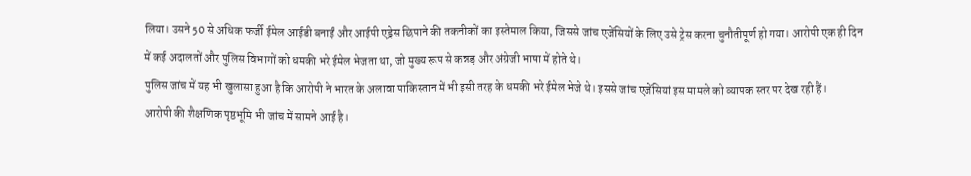लिया। उसने 50 से अधिक फर्जी ईमेल आईडी बनाईं और आईपी एड्रेस छिपाने की तकनीकों का इस्तेमाल किया, जिससे जांच एजेंसियों के लिए उसे ट्रेस करना चुनौतीपूर्ण हो गया। आरोपी एक ही दिन में कई अदालतों और पुलिस विभागों को धमकी भरे ईमेल भेजता था, जो मुख्य रूप से कन्नड़ और अंग्रेजी भाषा में होते थे।
पुलिस जांच में यह भी खुलासा हुआ है कि आरोपी ने भारत के अलावा पाकिस्तान में भी इसी तरह के धमकी भरे ईमेल भेजे थे। इससे जांच एजेंसियां इस मामले को व्यापक स्तर पर देख रही हैं।
आरोपी की शैक्षणिक पृष्ठभूमि भी जांच में सामने आई है।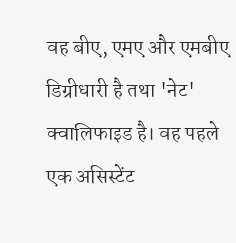वह बीए, एमए और एमबीए डिग्रीधारी है तथा 'नेट' क्वालिफाइड है। वह पहले एक असिस्टेंट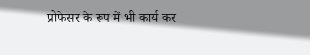प्रोफेसर के रूप में भी कार्य कर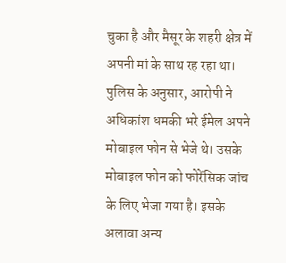चुका है और मैसूर के शहरी क्षेत्र में अपनी मां के साथ रह रहा था।
पुलिस के अनुसार, आरोपी ने अधिकांश धमकी भरे ईमेल अपने मोबाइल फोन से भेजे थे। उसके मोबाइल फोन को फोरेंसिक जांच के लिए भेजा गया है। इसके अलावा अन्य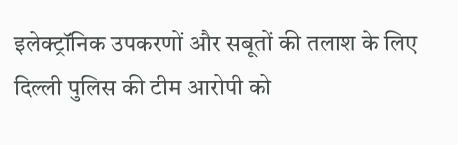इलेक्ट्रॉनिक उपकरणों और सबूतों की तलाश के लिए दिल्ली पुलिस की टीम आरोपी को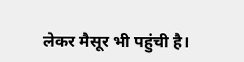लेकर मैसूर भी पहुंची है।